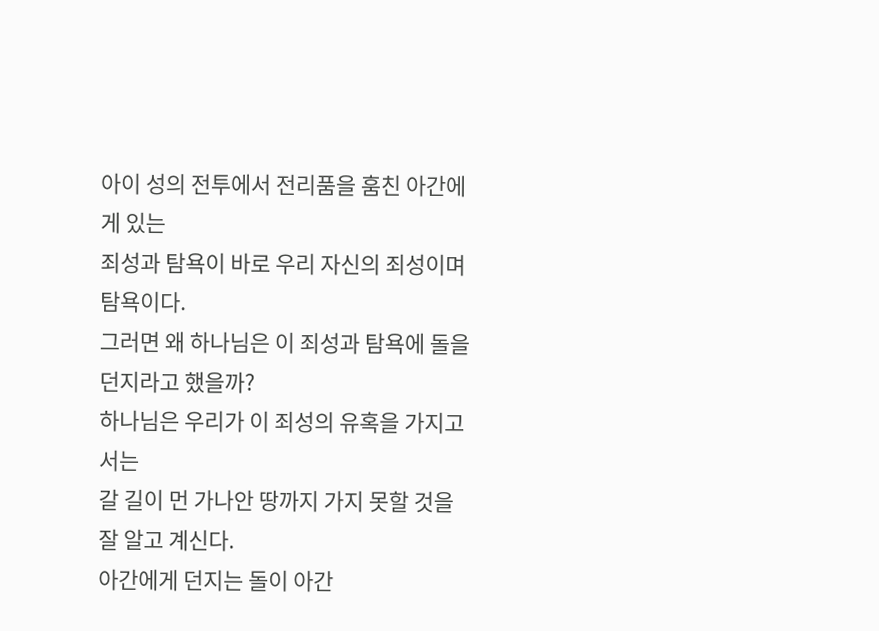아이 성의 전투에서 전리품을 훔친 아간에게 있는
죄성과 탐욕이 바로 우리 자신의 죄성이며 탐욕이다.
그러면 왜 하나님은 이 죄성과 탐욕에 돌을 던지라고 했을까?
하나님은 우리가 이 죄성의 유혹을 가지고서는
갈 길이 먼 가나안 땅까지 가지 못할 것을 잘 알고 계신다.
아간에게 던지는 돌이 아간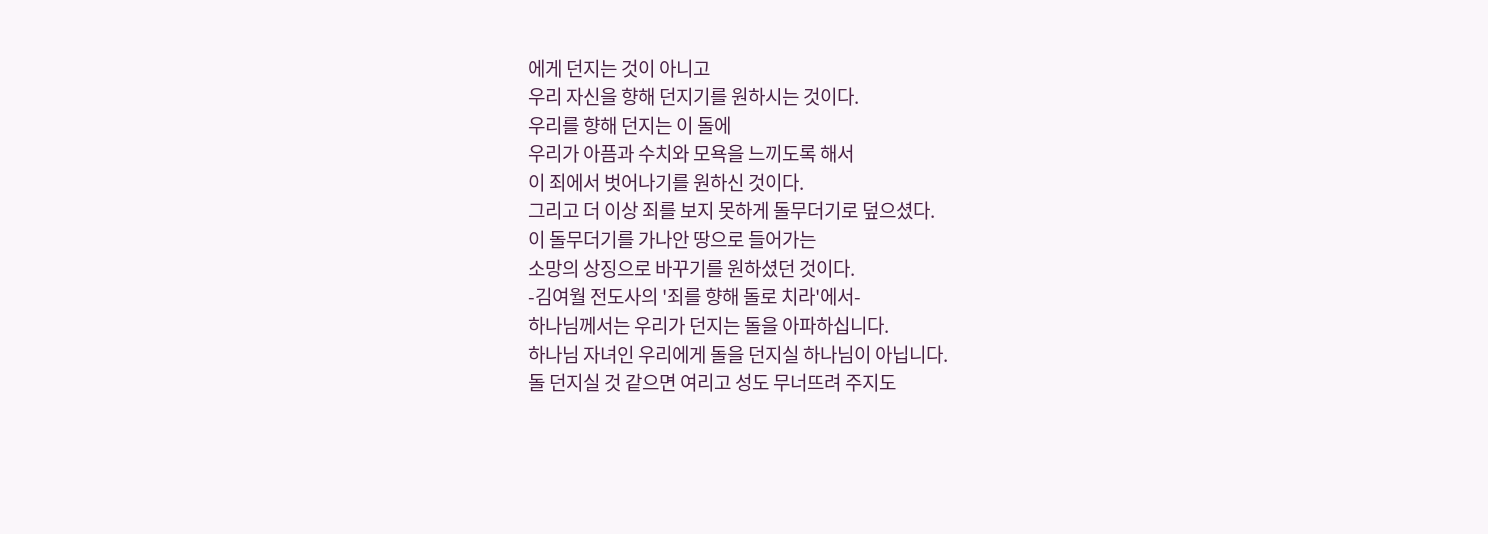에게 던지는 것이 아니고
우리 자신을 향해 던지기를 원하시는 것이다.
우리를 향해 던지는 이 돌에
우리가 아픔과 수치와 모욕을 느끼도록 해서
이 죄에서 벗어나기를 원하신 것이다.
그리고 더 이상 죄를 보지 못하게 돌무더기로 덮으셨다.
이 돌무더기를 가나안 땅으로 들어가는
소망의 상징으로 바꾸기를 원하셨던 것이다.
-김여월 전도사의 '죄를 향해 돌로 치라'에서-
하나님께서는 우리가 던지는 돌을 아파하십니다.
하나님 자녀인 우리에게 돌을 던지실 하나님이 아닙니다.
돌 던지실 것 같으면 여리고 성도 무너뜨려 주지도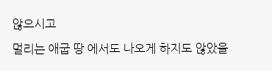않으시고
멀리는 애굽 땅 에서도 나오게 하지도 않았을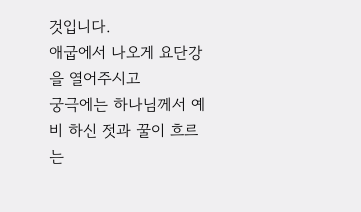것입니다.
애굽에서 나오게 요단강을 열어주시고
궁극에는 하나님께서 예비 하신 젓과 꿀이 흐르는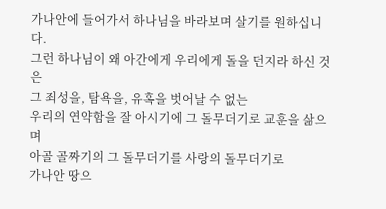가나안에 들어가서 하나님을 바라보며 살기를 원하십니다.
그런 하나님이 왜 아간에게 우리에게 돌을 던지라 하신 것은
그 죄성을, 탐욕을, 유혹을 벗어날 수 없는
우리의 연약함을 잘 아시기에 그 돌무더기로 교훈을 삶으며
아골 골짜기의 그 돌무더기를 사랑의 돌무더기로
가나안 땅으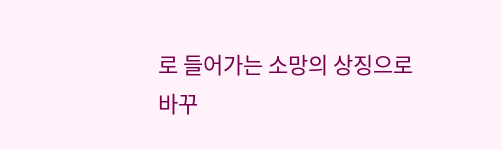로 들어가는 소망의 상징으로
바꾸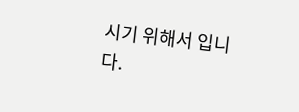시기 위해서 입니다.